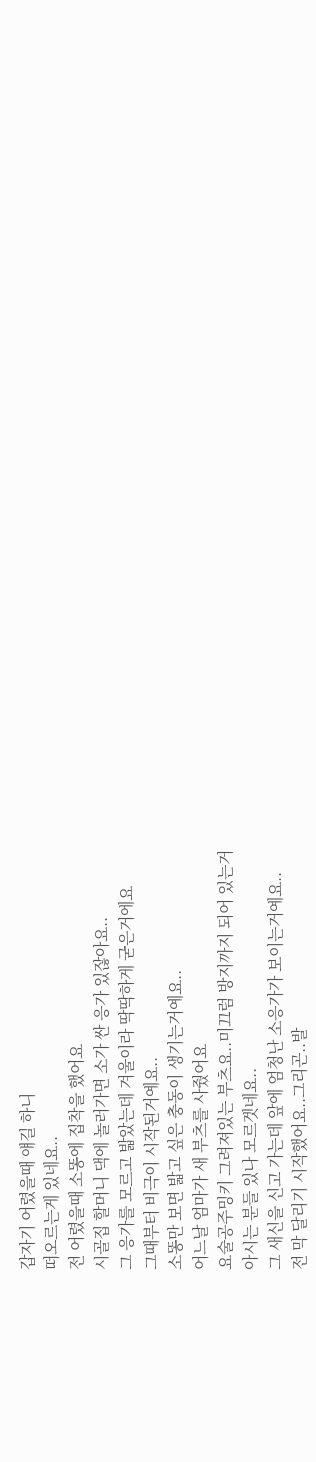갑자기 어렸을때 얘길 하니
떠오르는게 있네요..
전 어렸을때 소똥에 집착을 했어요
시골집 할머니 댁에 놀러가면 소가 싼 응가 있잖아요..
그 응가를 모르고 밟았는데 겨울이라 딱딱하게 굳은거에요
그때부터 비극이 시작된거예요..
소똥만 보면 밟고 싶은 충동이 생기는거예요..
어느날 엄마가 새 부츠를 사줬어요
요술공주밍키 그려져있는 부츠요..미끄럼 방지까지 되어 있는거
아시는 분들 있나 모르겟네요..
그 새신을 신고 가는데 앞에 엄청난 소응가가 보이는거예요..
전 막 달리기 시작했어요..그리곤..발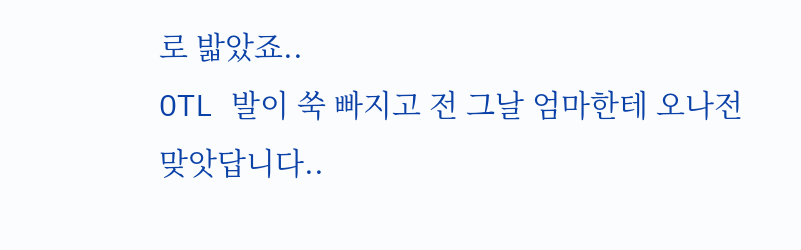로 밟았죠..
OTL 발이 쑥 빠지고 전 그날 엄마한테 오나전 맞앗답니다..